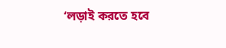‘লড়াই করতে হবে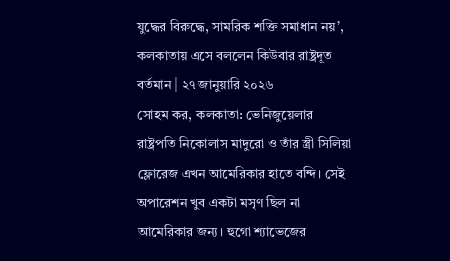যুদ্ধের বিরুদ্ধে, সামরিক শক্তি সমাধান নয়’, কলকাতায় এসে বললেন কিউবার রাষ্ট্রদূত
বর্তমান | ২৭ জানুয়ারি ২০২৬
সোহম কর, কলকাতা: ভেনিজুয়েলার রাষ্ট্রপতি নিকোলাস মাদুরো ও তাঁর স্ত্রী সিলিয়া ফ্লোরেজ এখন আমেরিকার হাতে বন্দি। সেই অপারেশন খুব একটা মসৃণ ছিল না আমেরিকার জন্য। হুগো শ্যাভেজের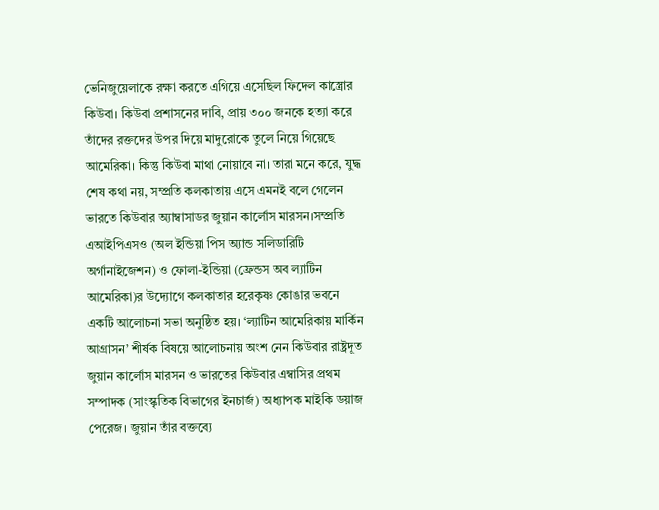ভেনিজুয়েলাকে রক্ষা করতে এগিয়ে এসেছিল ফিদেল কাস্ত্রোর কিউবা। কিউবা প্রশাসনের দাবি, প্রায় ৩০০ জনকে হত্যা করে তাঁদের রক্তদের উপর দিয়ে মাদুরোকে তুলে নিয়ে গিয়েছে আমেরিকা। কিন্তু কিউবা মাথা নোয়াবে না। তারা মনে করে, যুদ্ধ শেষ কথা নয়, সম্প্রতি কলকাতায় এসে এমনই বলে গেলেন ভারতে কিউবার অ্যাম্বাসাডর জুয়ান কার্লোস মারসন।সম্প্রতি এআইপিএসও (অল ইন্ডিয়া পিস অ্যান্ড সলিডারিটি অর্গানাইজেশন) ও ফোলা-ইন্ডিয়া (ফ্রেন্ডস অব ল্যাটিন আমেরিকা)র উদ্যোগে কলকাতার হরেকৃষ্ণ কোঙার ভবনে একটি আলোচনা সভা অনুষ্ঠিত হয়। ‘ল্যাটিন আমেরিকায় মার্কিন আগ্রাসন’ শীর্ষক বিষয়ে আলোচনায় অংশ নেন কিউবার রাষ্ট্রদূত জুয়ান কার্লোস মারসন ও ভারতের কিউবার এম্বাসির প্রথম সম্পাদক (সাংস্কৃতিক বিভাগের ইনচার্জ) অধ্যাপক মাইকি ডয়াজ পেরেজ। জুয়ান তাঁর বক্তব্যে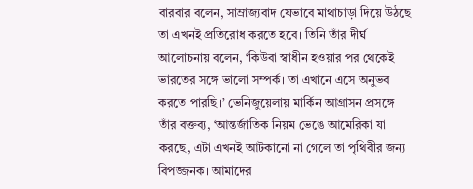বারবার বলেন, সাম্রাজ্যবাদ যেভাবে মাথাচাড়া দিয়ে উঠছে তা এখনই প্রতিরোধ করতে হবে। তিনি তাঁর দীর্ঘ আলোচনায় বলেন, ‘কিউবা স্বাধীন হওয়ার পর থেকেই ভারতের সঙ্গে ভালো সম্পর্ক। তা এখানে এসে অনুভব করতে পারছি।’ ভেনিজুয়েলায় মার্কিন আগ্রাসন প্রসঙ্গে তাঁর বক্তব্য, ‘আন্তর্জাতিক নিয়ম ভেঙে আমেরিকা যা করছে, এটা এখনই আটকানো না গেলে তা পৃথিবীর জন্য বিপজ্জনক। আমাদের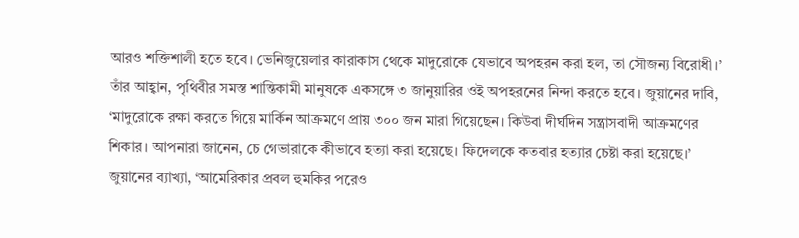আরও শক্তিশালী হতে হবে। ভেনিজুয়েলার কারাকাস থেকে মাদুরোকে যেভাবে অপহরন করা হল, তা সৌজন্য বিরোধী।’ তাঁর আহ্বান, পৃথিবীর সমস্ত শান্তিকামী মানুষকে একসঙ্গে ৩ জানুয়ারির ওই অপহরনের নিন্দা করতে হবে। জুয়ানের দাবি, ‘মাদুরোকে রক্ষা করতে গিয়ে মার্কিন আক্রমণে প্রায় ৩০০ জন মারা গিয়েছেন। কিউবা দীর্ঘদিন সন্ত্রাসবাদী আক্রমণের শিকার। আপনারা জানেন, চে গেভারাকে কীভাবে হত্যা করা হয়েছে। ফিদেলকে কতবার হত্যার চেষ্টা করা হয়েছে।’ জুয়ানের ব্যাখ্যা, ‘আমেরিকার প্রবল হুমকির পরেও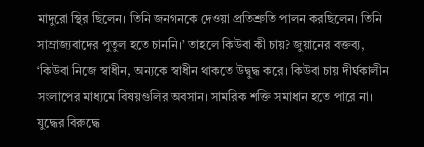মাদুরো স্থির ছিলেন। তিনি জনগনকে দেওয়া প্রতিশ্রুতি পালন করছিলেন। তিনি সাম্রাজ্যবাদের পুতুল হতে চাননি।’ তাহলে কিউবা কী চায়? জুয়ানের বক্তব্য, ‘কিউবা নিজে স্বাধীন, অন্যকে স্বাধীন থাকতে উদ্বুদ্ধ করে। কিউবা চায় দীর্ঘকালীন সংলাপের মাধ্যমে বিষয়গুলির অবসান। সামরিক শক্তি সমাধান হতে পারে না। যুদ্ধের বিরুদ্ধে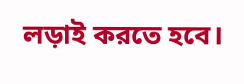লড়াই করতে হবে।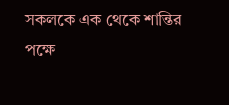সকলকে এক থেকে শান্তির পক্ষে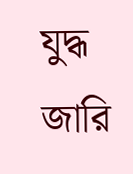যুদ্ধ জারি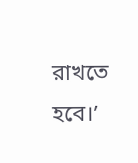রাখতে হবে।’